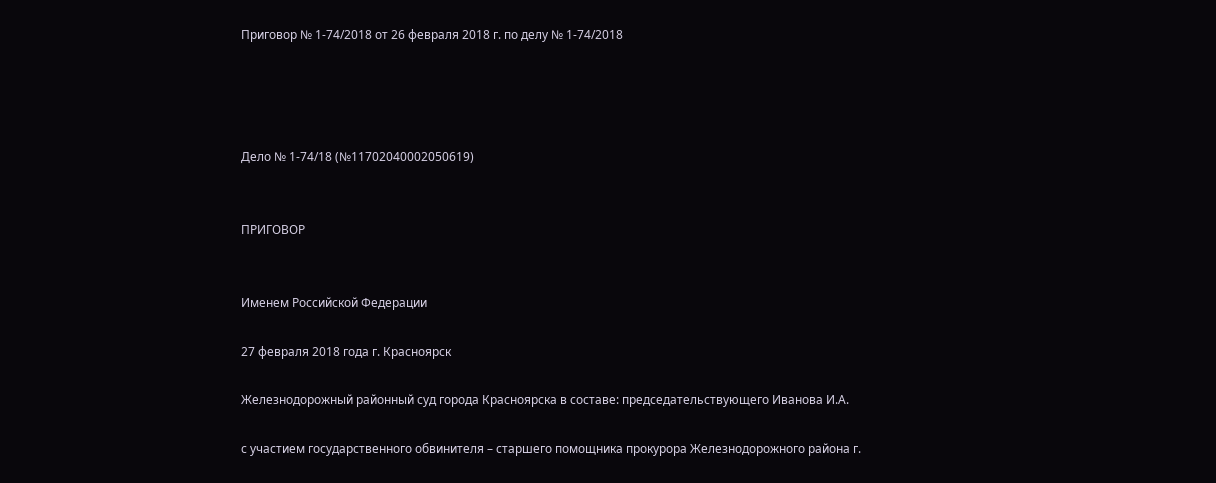Приговор № 1-74/2018 от 26 февраля 2018 г. по делу № 1-74/2018




Дело № 1-74/18 (№11702040002050619)


ПРИГОВОР


Именем Российской Федерации

27 февраля 2018 года г. Красноярск

Железнодорожный районный суд города Красноярска в составе: председательствующего Иванова И.А.

с участием государственного обвинителя – старшего помощника прокурора Железнодорожного района г.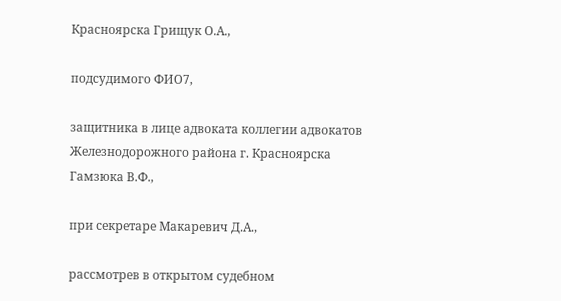Красноярска Грищук О.А.,

подсудимого ФИО7,

защитника в лице адвоката коллегии адвокатов Железнодорожного района г. Красноярска Гамзюка В.Ф.,

при секретаре Макаревич Д.А.,

рассмотрев в открытом судебном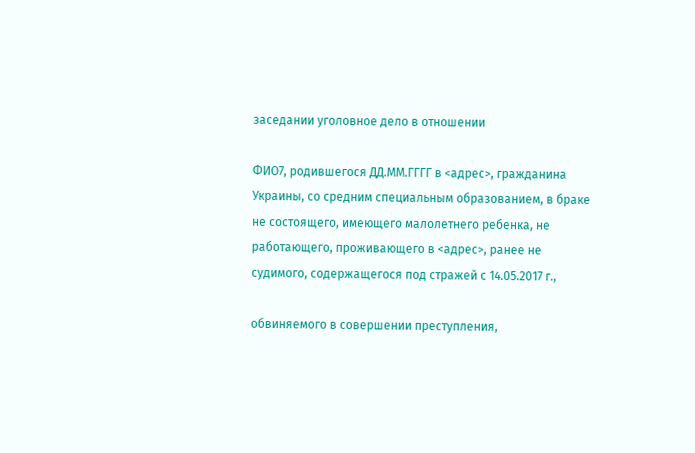заседании уголовное дело в отношении

ФИО7, родившегося ДД.ММ.ГГГГ в <адрес>, гражданина Украины, со средним специальным образованием, в браке не состоящего, имеющего малолетнего ребенка, не работающего, проживающего в <адрес>, ранее не судимого, содержащегося под стражей с 14.05.2017 г.,

обвиняемого в совершении преступления,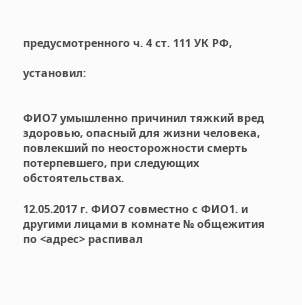предусмотренного ч. 4 ст. 111 УК РФ,

установил:


ФИО7 умышленно причинил тяжкий вред здоровью, опасный для жизни человека, повлекший по неосторожности смерть потерпевшего, при следующих обстоятельствах.

12.05.2017 г. ФИО7 совместно с ФИО1. и другими лицами в комнате № общежития по <адрес> распивал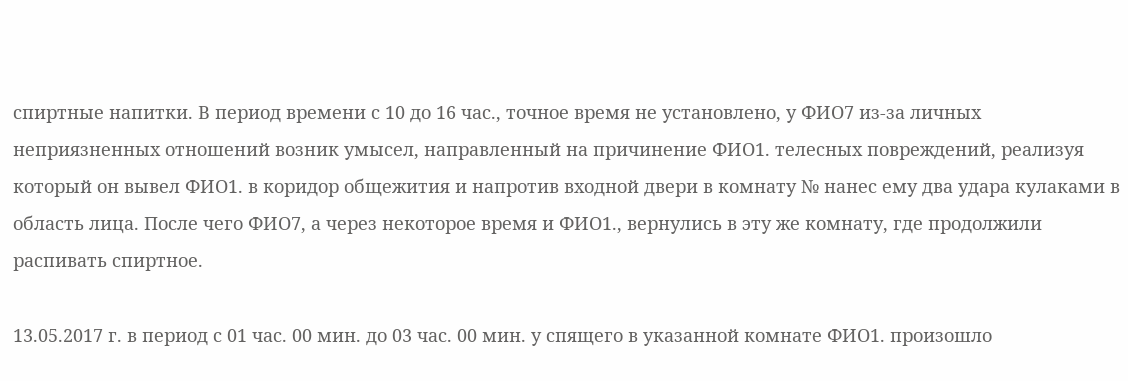спиртные напитки. В период времени с 10 до 16 час., точное время не установлено, у ФИО7 из-за личных неприязненных отношений возник умысел, направленный на причинение ФИО1. телесных повреждений, реализуя который он вывел ФИО1. в коридор общежития и напротив входной двери в комнату № нанес ему два удара кулаками в область лица. После чего ФИО7, а через некоторое время и ФИО1., вернулись в эту же комнату, где продолжили распивать спиртное.

13.05.2017 г. в период с 01 час. 00 мин. до 03 час. 00 мин. у спящего в указанной комнате ФИО1. произошло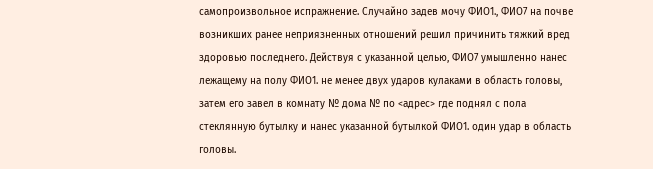самопроизвольное испражнение. Случайно задев мочу ФИО1., ФИО7 на почве возникших ранее неприязненных отношений решил причинить тяжкий вред здоровью последнего. Действуя с указанной целью, ФИО7 умышленно нанес лежащему на полу ФИО1. не менее двух ударов кулаками в область головы, затем его завел в комнату № дома № по <адрес> где поднял с пола стеклянную бутылку и нанес указанной бутылкой ФИО1. один удар в область головы.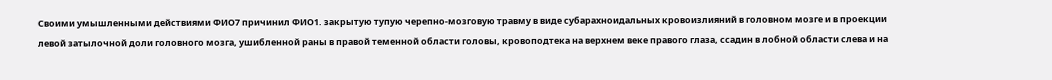Своими умышленными действиями ФИО7 причинил ФИО1. закрытую тупую черепно-мозговую травму в виде субарахноидальных кровоизлияний в головном мозге и в проекции левой затылочной доли головного мозга, ушибленной раны в правой теменной области головы, кровоподтека на верхнем веке правого глаза, ссадин в лобной области слева и на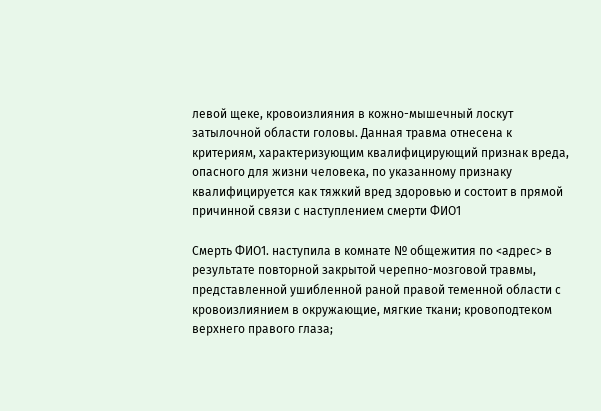левой щеке, кровоизлияния в кожно-мышечный лоскут затылочной области головы. Данная травма отнесена к критериям, характеризующим квалифицирующий признак вреда, опасного для жизни человека, по указанному признаку квалифицируется как тяжкий вред здоровью и состоит в прямой причинной связи с наступлением смерти ФИО1

Смерть ФИО1. наступила в комнате № общежития по <адрес> в результате повторной закрытой черепно-мозговой травмы, представленной ушибленной раной правой теменной области с кровоизлиянием в окружающие, мягкие ткани; кровоподтеком верхнего правого глаза;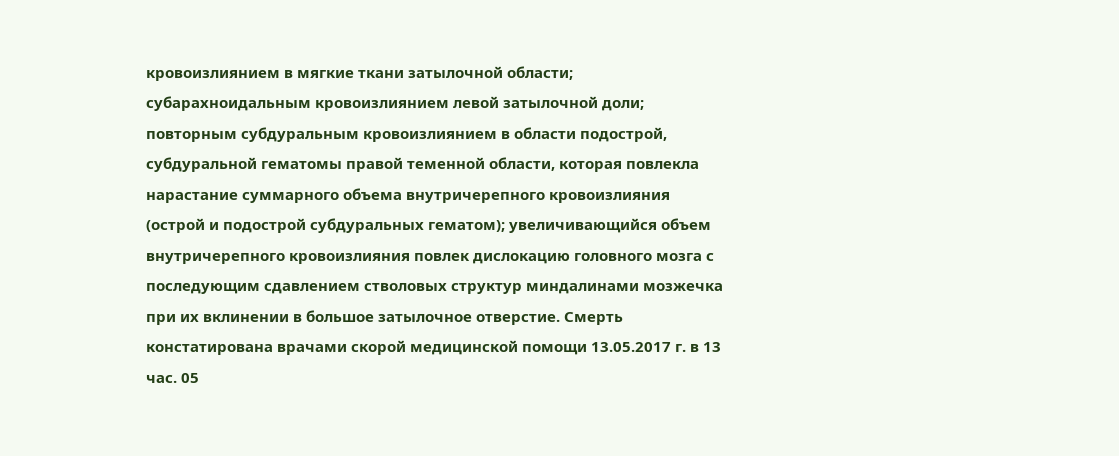кровоизлиянием в мягкие ткани затылочной области; субарахноидальным кровоизлиянием левой затылочной доли; повторным субдуральным кровоизлиянием в области подострой, субдуральной гематомы правой теменной области, которая повлекла нарастание суммарного объема внутричерепного кровоизлияния (острой и подострой субдуральных гематом); увеличивающийся объем внутричерепного кровоизлияния повлек дислокацию головного мозга с последующим сдавлением стволовых структур миндалинами мозжечка при их вклинении в большое затылочное отверстие. Смерть констатирована врачами скорой медицинской помощи 13.05.2017 г. в 13 час. 05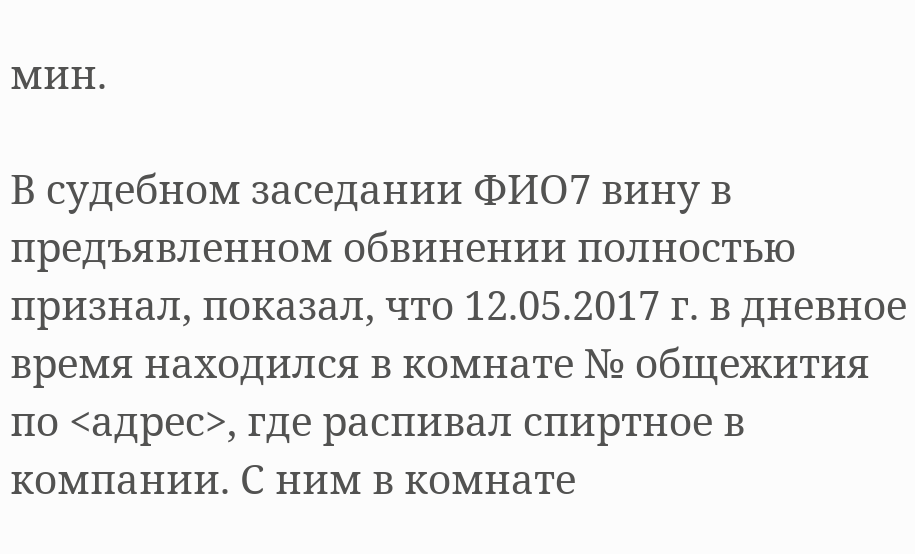мин.

В судебном заседании ФИО7 вину в предъявленном обвинении полностью признал, показал, что 12.05.2017 г. в дневное время находился в комнате № общежития по <адрес>, где распивал спиртное в компании. С ним в комнате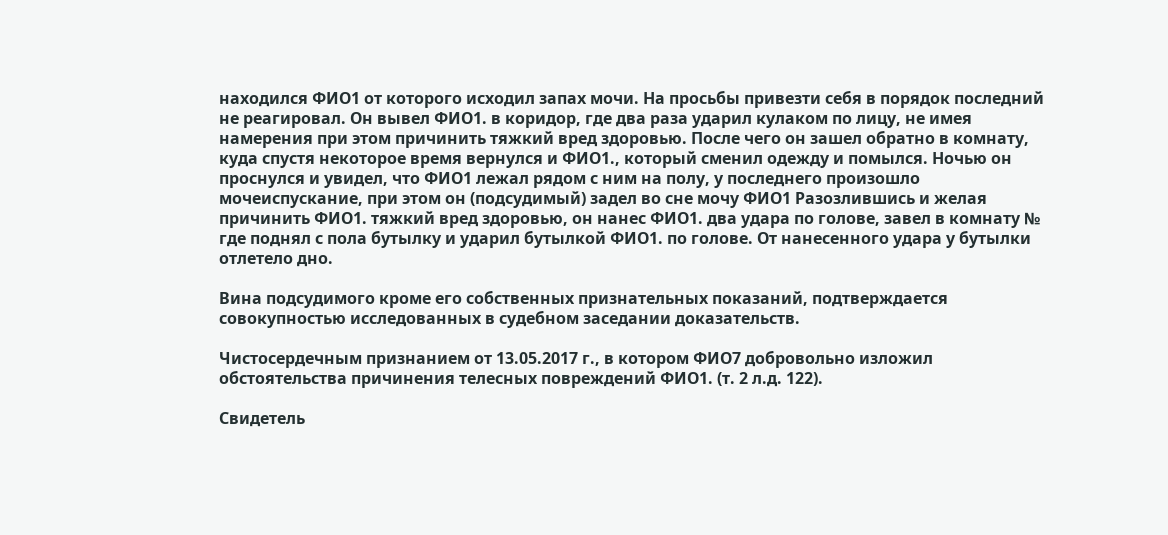находился ФИО1 от которого исходил запах мочи. На просьбы привезти себя в порядок последний не реагировал. Он вывел ФИО1. в коридор, где два раза ударил кулаком по лицу, не имея намерения при этом причинить тяжкий вред здоровью. После чего он зашел обратно в комнату, куда спустя некоторое время вернулся и ФИО1., который сменил одежду и помылся. Ночью он проснулся и увидел, что ФИО1 лежал рядом с ним на полу, у последнего произошло мочеиспускание, при этом он (подсудимый) задел во сне мочу ФИО1 Разозлившись и желая причинить ФИО1. тяжкий вред здоровью, он нанес ФИО1. два удара по голове, завел в комнату № где поднял с пола бутылку и ударил бутылкой ФИО1. по голове. От нанесенного удара у бутылки отлетело дно.

Вина подсудимого кроме его собственных признательных показаний, подтверждается совокупностью исследованных в судебном заседании доказательств.

Чистосердечным признанием от 13.05.2017 г., в котором ФИО7 добровольно изложил обстоятельства причинения телесных повреждений ФИО1. (т. 2 л.д. 122).

Свидетель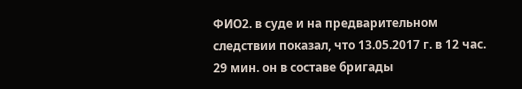ФИО2. в суде и на предварительном следствии показал, что 13.05.2017 г. в 12 час. 29 мин. он в составе бригады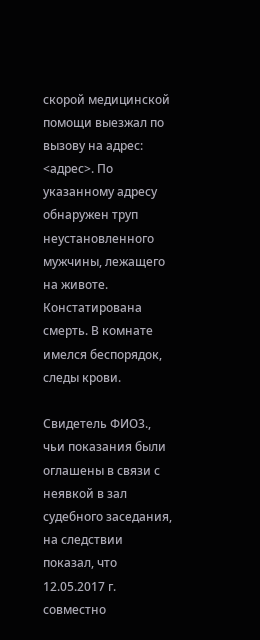скорой медицинской помощи выезжал по вызову на адрес: <адрес>. По указанному адресу обнаружен труп неустановленного мужчины, лежащего на животе. Констатирована смерть. В комнате имелся беспорядок, следы крови.

Свидетель ФИО3., чьи показания были оглашены в связи с неявкой в зал судебного заседания, на следствии показал, что 12.05.2017 г. совместно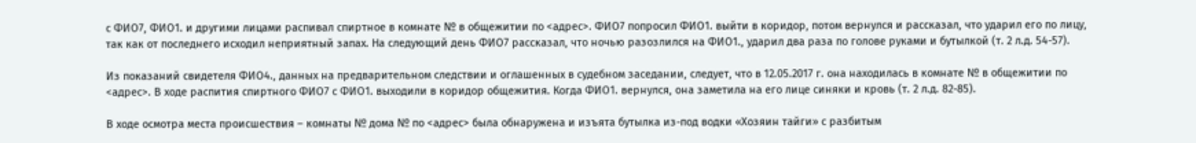с ФИО7, ФИО1. и другими лицами распивал спиртное в комнате № в общежитии по <адрес>. ФИО7 попросил ФИО1. выйти в коридор, потом вернулся и рассказал, что ударил его по лицу, так как от последнего исходил неприятный запах. На следующий день ФИО7 рассказал, что ночью разозлился на ФИО1., ударил два раза по голове руками и бутылкой (т. 2 л.д. 54-57).

Из показаний свидетеля ФИО4., данных на предварительном следствии и оглашенных в судебном заседании, следует, что в 12.05.2017 г. она находилась в комнате № в общежитии по <адрес>. В ходе распития спиртного ФИО7 с ФИО1. выходили в коридор общежития. Когда ФИО1. вернулся, она заметила на его лице синяки и кровь (т. 2 л.д. 82-85).

В ходе осмотра места происшествия – комнаты № дома № по <адрес> была обнаружена и изъята бутылка из-под водки «Хозяин тайги» с разбитым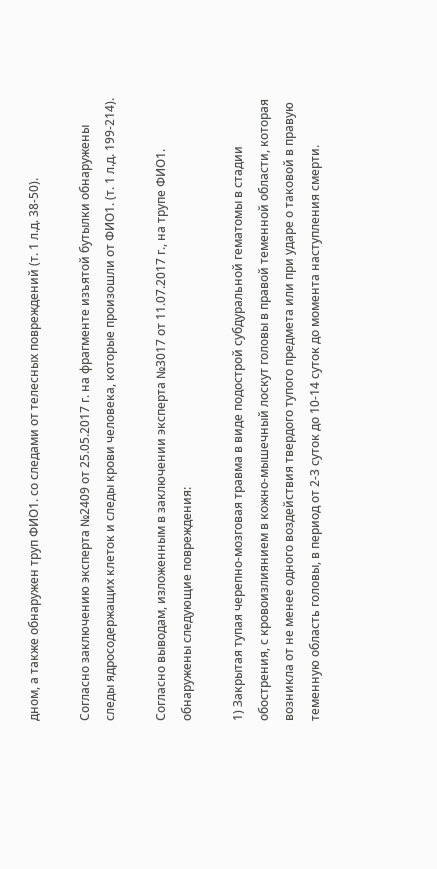дном, а также обнаружен труп ФИО1. со следами от телесных повреждений (т. 1 л.д. 38-50).

Согласно заключению эксперта №2409 от 25.05.2017 г. на фрагменте изъятой бутылки обнаружены следы ядросодержащих клеток и следы крови человека, которые произошли от ФИО1. (т. 1 л.д. 199-214).

Согласно выводам, изложенным в заключении эксперта №3017 от 11.07.2017 г., на трупе ФИО1. обнаружены следующие повреждения:

1) Закрытая тупая черепно-мозговая травма в виде подострой субдуральной гематомы в стадии обострения, с кровоизлиянием в кожно-мышечный лоскут головы в правой теменной области, которая возникла от не менее одного воздействия твердого тупого предмета или при ударе о таковой в правую теменную область головы, в период от 2-3 суток до 10-14 суток до момента наступления смерти.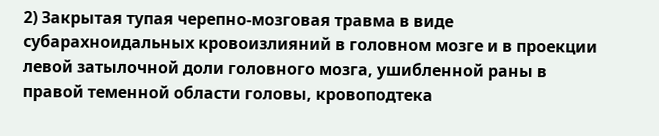2) Закрытая тупая черепно-мозговая травма в виде субарахноидальных кровоизлияний в головном мозге и в проекции левой затылочной доли головного мозга, ушибленной раны в правой теменной области головы, кровоподтека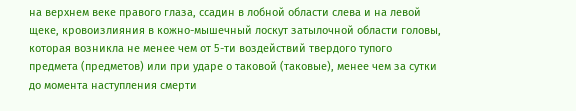на верхнем веке правого глаза, ссадин в лобной области слева и на левой щеке, кровоизлияния в кожно-мышечный лоскут затылочной области головы, которая возникла не менее чем от 5-ти воздействий твердого тупого предмета (предметов) или при ударе о таковой (таковые), менее чем за сутки до момента наступления смерти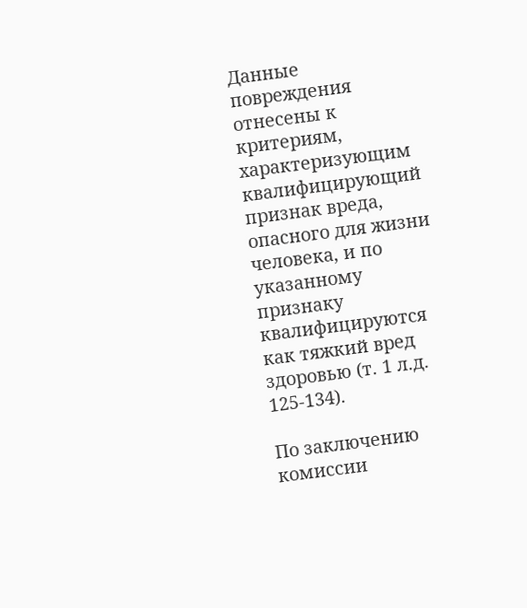Данные повреждения отнесены к критериям, характеризующим квалифицирующий признак вреда, опасного для жизни человека, и по указанному признаку квалифицируются как тяжкий вред здоровью (т. 1 л.д. 125-134).

По заключению комиссии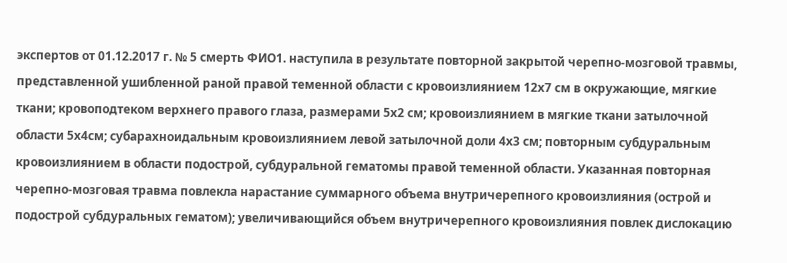экспертов от 01.12.2017 г. № 5 смерть ФИО1. наступила в результате повторной закрытой черепно-мозговой травмы, представленной ушибленной раной правой теменной области с кровоизлиянием 12х7 см в окружающие, мягкие ткани; кровоподтеком верхнего правого глаза, размерами 5х2 см; кровоизлиянием в мягкие ткани затылочной области 5х4см; субарахноидальным кровоизлиянием левой затылочной доли 4х3 см; повторным субдуральным кровоизлиянием в области подострой, субдуральной гематомы правой теменной области. Указанная повторная черепно-мозговая травма повлекла нарастание суммарного объема внутричерепного кровоизлияния (острой и подострой субдуральных гематом); увеличивающийся объем внутричерепного кровоизлияния повлек дислокацию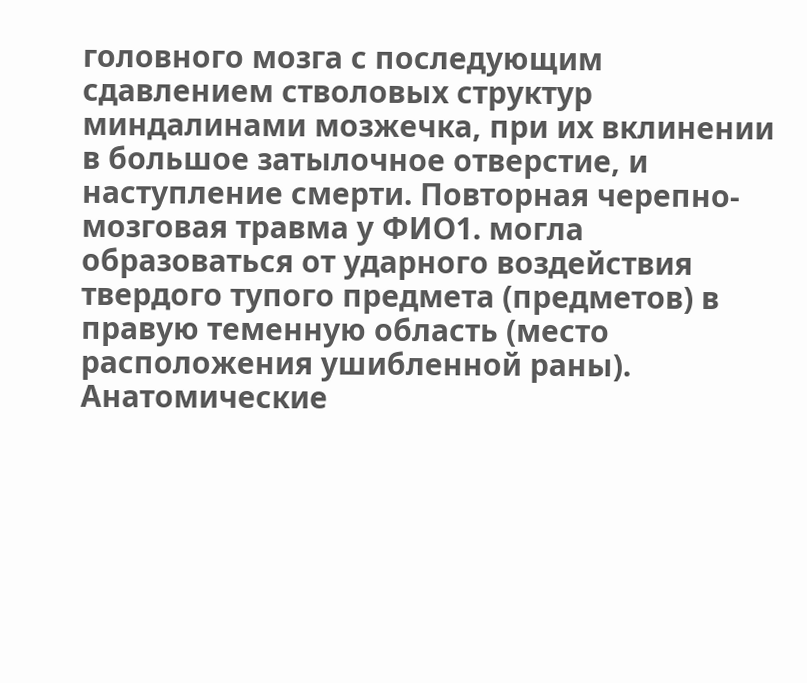головного мозга с последующим сдавлением стволовых структур миндалинами мозжечка, при их вклинении в большое затылочное отверстие, и наступление смерти. Повторная черепно-мозговая травма у ФИО1. могла образоваться от ударного воздействия твердого тупого предмета (предметов) в правую теменную область (место расположения ушибленной раны). Анатомические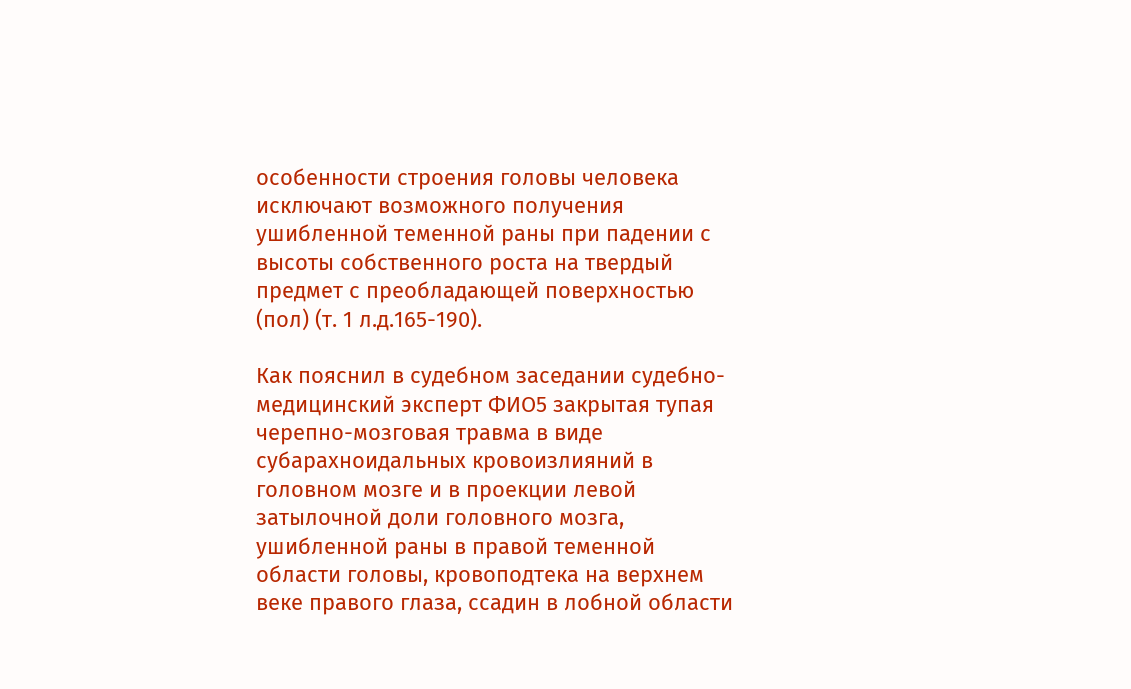особенности строения головы человека исключают возможного получения ушибленной теменной раны при падении с высоты собственного роста на твердый предмет с преобладающей поверхностью (пол) (т. 1 л.д.165-190).

Как пояснил в судебном заседании судебно-медицинский эксперт ФИО5 закрытая тупая черепно-мозговая травма в виде субарахноидальных кровоизлияний в головном мозге и в проекции левой затылочной доли головного мозга, ушибленной раны в правой теменной области головы, кровоподтека на верхнем веке правого глаза, ссадин в лобной области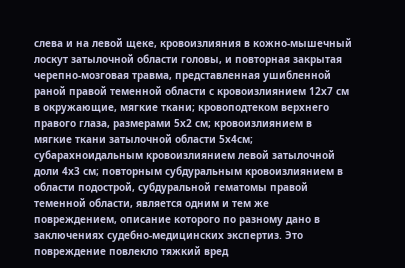слева и на левой щеке, кровоизлияния в кожно-мышечный лоскут затылочной области головы, и повторная закрытая черепно-мозговая травма, представленная ушибленной раной правой теменной области с кровоизлиянием 12х7 см в окружающие, мягкие ткани; кровоподтеком верхнего правого глаза, размерами 5х2 см; кровоизлиянием в мягкие ткани затылочной области 5х4см; субарахноидальным кровоизлиянием левой затылочной доли 4х3 см; повторным субдуральным кровоизлиянием в области подострой, субдуральной гематомы правой теменной области, является одним и тем же повреждением, описание которого по разному дано в заключениях судебно-медицинских экспертиз. Это повреждение повлекло тяжкий вред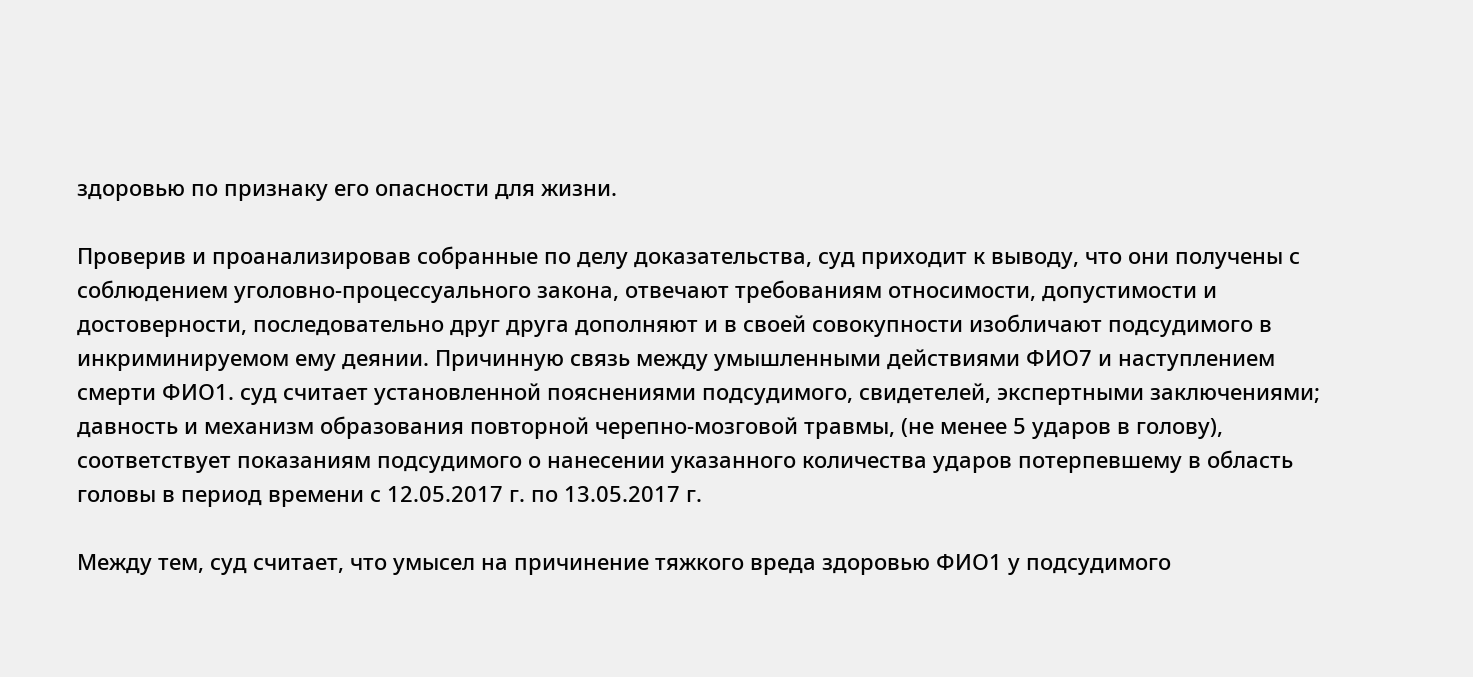здоровью по признаку его опасности для жизни.

Проверив и проанализировав собранные по делу доказательства, суд приходит к выводу, что они получены с соблюдением уголовно-процессуального закона, отвечают требованиям относимости, допустимости и достоверности, последовательно друг друга дополняют и в своей совокупности изобличают подсудимого в инкриминируемом ему деянии. Причинную связь между умышленными действиями ФИО7 и наступлением смерти ФИО1. суд считает установленной пояснениями подсудимого, свидетелей, экспертными заключениями; давность и механизм образования повторной черепно-мозговой травмы, (не менее 5 ударов в голову), соответствует показаниям подсудимого о нанесении указанного количества ударов потерпевшему в область головы в период времени с 12.05.2017 г. по 13.05.2017 г.

Между тем, суд считает, что умысел на причинение тяжкого вреда здоровью ФИО1 у подсудимого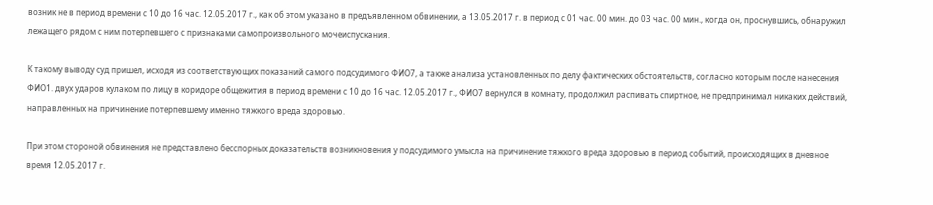возник не в период времени с 10 до 16 час. 12.05.2017 г., как об этом указано в предъявленном обвинении, а 13.05.2017 г. в период с 01 час. 00 мин. до 03 час. 00 мин., когда он, проснувшись, обнаружил лежащего рядом с ним потерпевшего с признаками самопроизвольного мочеиспускания.

К такому выводу суд пришел, исходя из соответствующих показаний самого подсудимого ФИО7, а также анализа установленных по делу фактических обстоятельств, согласно которым после нанесения ФИО1. двух ударов кулаком по лицу в коридоре общежития в период времени с 10 до 16 час. 12.05.2017 г., ФИО7 вернулся в комнату, продолжил распивать спиртное, не предпринимал никаких действий, направленных на причинение потерпевшему именно тяжкого вреда здоровью.

При этом стороной обвинения не представлено бесспорных доказательств возникновения у подсудимого умысла на причинение тяжкого вреда здоровью в период событий, происходящих в дневное время 12.05.2017 г.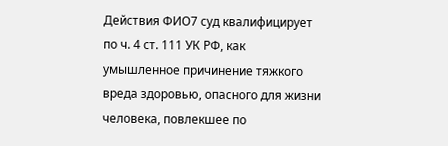Действия ФИО7 суд квалифицирует по ч. 4 ст. 111 УК РФ, как умышленное причинение тяжкого вреда здоровью, опасного для жизни человека, повлекшее по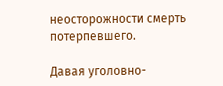неосторожности смерть потерпевшего.

Давая уголовно-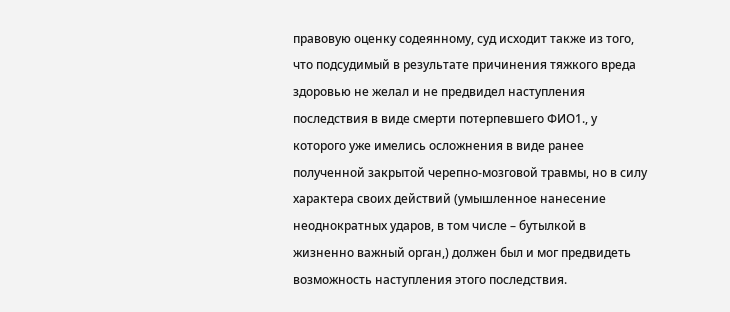правовую оценку содеянному, суд исходит также из того, что подсудимый в результате причинения тяжкого вреда здоровью не желал и не предвидел наступления последствия в виде смерти потерпевшего ФИО1., у которого уже имелись осложнения в виде ранее полученной закрытой черепно-мозговой травмы, но в силу характера своих действий (умышленное нанесение неоднократных ударов, в том числе – бутылкой в жизненно важный орган,) должен был и мог предвидеть возможность наступления этого последствия.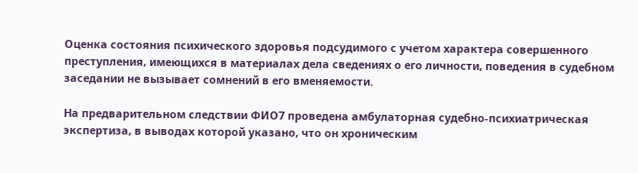Оценка состояния психического здоровья подсудимого с учетом характера совершенного преступления, имеющихся в материалах дела сведениях о его личности, поведения в судебном заседании не вызывает сомнений в его вменяемости.

На предварительном следствии ФИО7 проведена амбулаторная судебно-психиатрическая экспертиза, в выводах которой указано, что он хроническим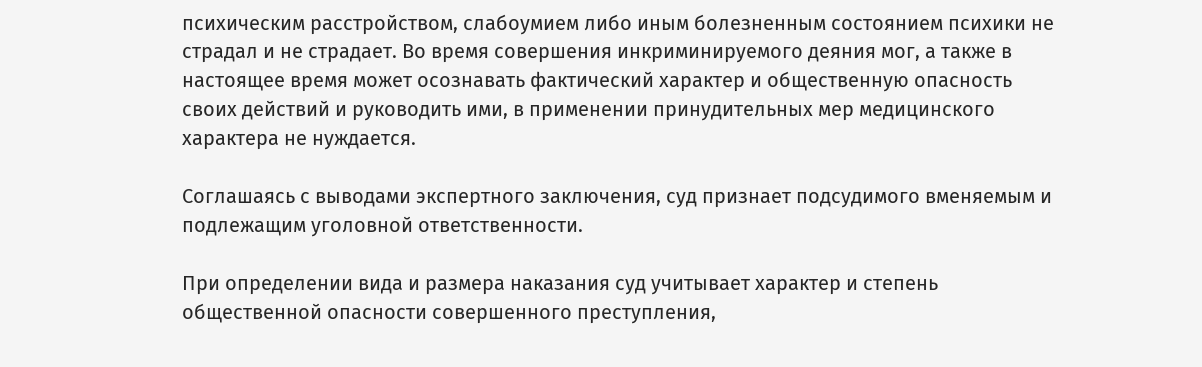психическим расстройством, слабоумием либо иным болезненным состоянием психики не страдал и не страдает. Во время совершения инкриминируемого деяния мог, а также в настоящее время может осознавать фактический характер и общественную опасность своих действий и руководить ими, в применении принудительных мер медицинского характера не нуждается.

Соглашаясь с выводами экспертного заключения, суд признает подсудимого вменяемым и подлежащим уголовной ответственности.

При определении вида и размера наказания суд учитывает характер и степень общественной опасности совершенного преступления,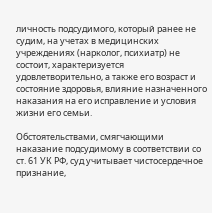личность подсудимого, который ранее не судим, на учетах в медицинских учреждениях (нарколог, психиатр) не состоит, характеризуется удовлетворительно, а также его возраст и состояние здоровья, влияние назначенного наказания на его исправление и условия жизни его семьи.

Обстоятельствами, смягчающими наказание подсудимому в соответствии со ст. 61 УК РФ, суд учитывает чистосердечное признание,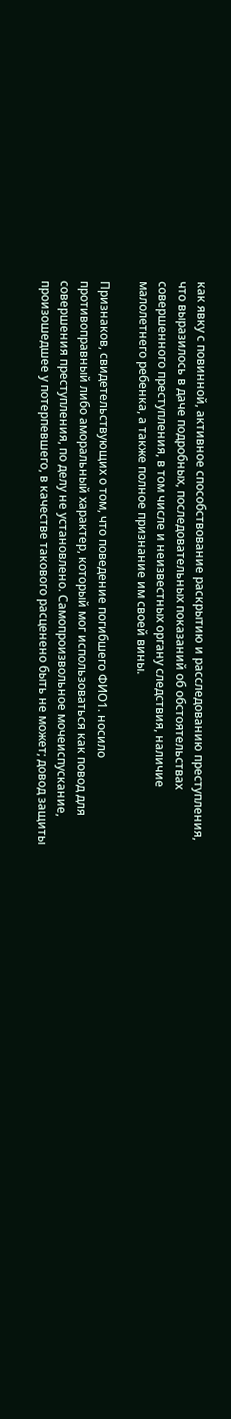как явку с повинной, активное способствование раскрытию и расследованию преступления, что выразилось в даче подробных, последовательных показаний об обстоятельствах совершенного преступления, в том числе и неизвестных органу следствия, наличие малолетнего ребенка, а также полное признание им своей вины.

Признаков, свидетельствующих о том, что поведение погибшего ФИО1. носило противоправный либо аморальный характер, который мог использоваться как повод для совершения преступления, по делу не установлено. Самопроизвольное мочеиспускание, произошедшее у потерпевшего, в качестве такового расценено быть не может; довод защиты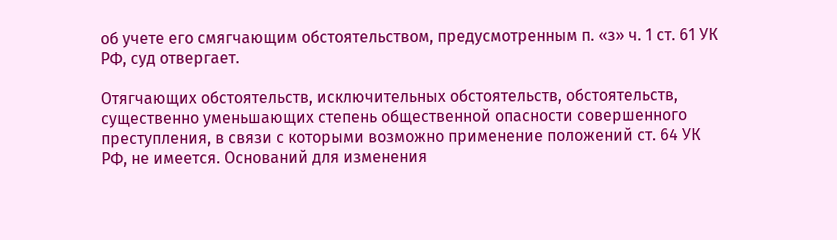об учете его смягчающим обстоятельством, предусмотренным п. «з» ч. 1 ст. 61 УК РФ, суд отвергает.

Отягчающих обстоятельств, исключительных обстоятельств, обстоятельств, существенно уменьшающих степень общественной опасности совершенного преступления, в связи с которыми возможно применение положений ст. 64 УК РФ, не имеется. Оснований для изменения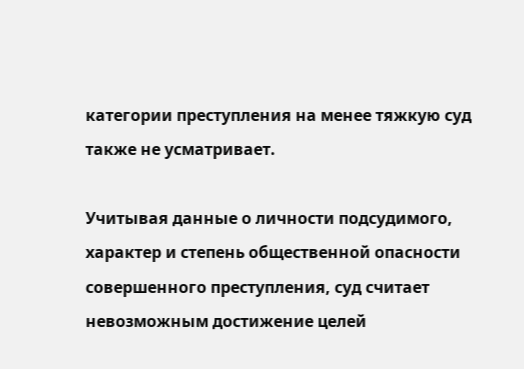категории преступления на менее тяжкую суд также не усматривает.

Учитывая данные о личности подсудимого, характер и степень общественной опасности совершенного преступления, суд считает невозможным достижение целей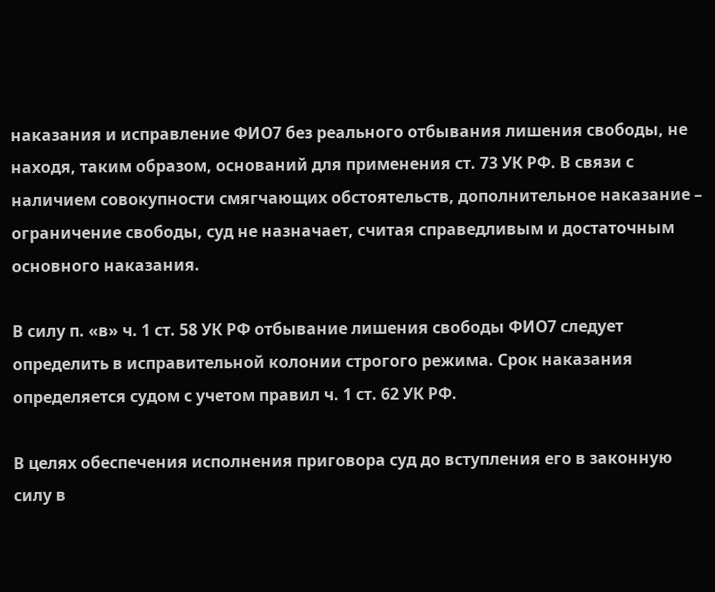наказания и исправление ФИО7 без реального отбывания лишения свободы, не находя, таким образом, оснований для применения ст. 73 УК РФ. В связи с наличием совокупности смягчающих обстоятельств, дополнительное наказание – ограничение свободы, суд не назначает, считая справедливым и достаточным основного наказания.

В силу п. «в» ч. 1 ст. 58 УК РФ отбывание лишения свободы ФИО7 следует определить в исправительной колонии строгого режима. Срок наказания определяется судом с учетом правил ч. 1 ст. 62 УК РФ.

В целях обеспечения исполнения приговора суд до вступления его в законную силу в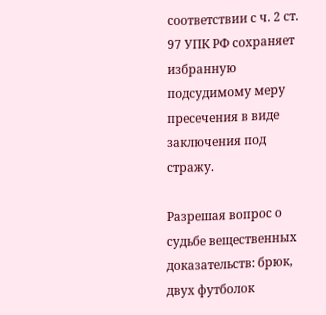соответствии с ч. 2 ст. 97 УПК РФ сохраняет избранную подсудимому меру пресечения в виде заключения под стражу.

Разрешая вопрос о судьбе вещественных доказательств: брюк, двух футболок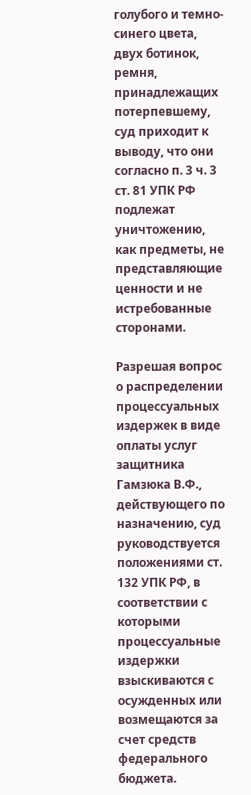голубого и темно-синего цвета, двух ботинок, ремня, принадлежащих потерпевшему, суд приходит к выводу, что они согласно п. 3 ч. 3 ст. 81 УПК РФ подлежат уничтожению, как предметы, не представляющие ценности и не истребованные сторонами.

Разрешая вопрос о распределении процессуальных издержек в виде оплаты услуг защитника Гамзюка В.Ф., действующего по назначению, суд руководствуется положениями ст. 132 УПК РФ, в соответствии с которыми процессуальные издержки взыскиваются с осужденных или возмещаются за счет средств федерального бюджета.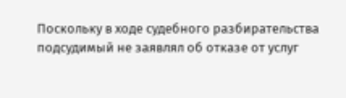Поскольку в ходе судебного разбирательства подсудимый не заявлял об отказе от услуг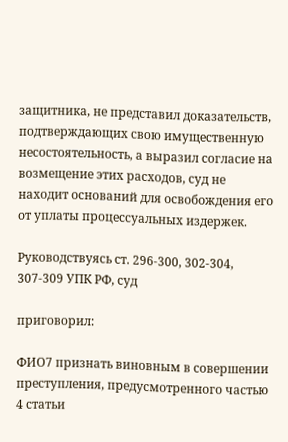защитника, не представил доказательств, подтверждающих свою имущественную несостоятельность, а выразил согласие на возмещение этих расходов, суд не находит оснований для освобождения его от уплаты процессуальных издержек.

Руководствуясь ст. 296-300, 302-304, 307-309 УПК РФ, суд

приговорил:

ФИО7 признать виновным в совершении преступления, предусмотренного частью 4 статьи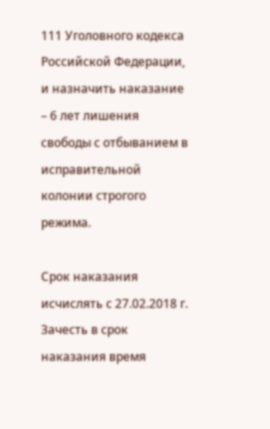111 Уголовного кодекса Российской Федерации, и назначить наказание – 6 лет лишения свободы с отбыванием в исправительной колонии строгого режима.

Срок наказания исчислять с 27.02.2018 г. Зачесть в срок наказания время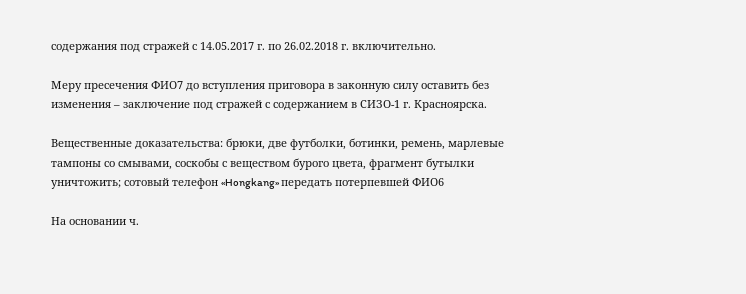содержания под стражей с 14.05.2017 г. по 26.02.2018 г. включительно.

Меру пресечения ФИО7 до вступления приговора в законную силу оставить без изменения – заключение под стражей с содержанием в СИЗО-1 г. Красноярска.

Вещественные доказательства: брюки, две футболки, ботинки, ремень, марлевые тампоны со смывами, соскобы с веществом бурого цвета, фрагмент бутылки уничтожить; сотовый телефон «Hongkang» передать потерпевшей ФИО6

На основании ч.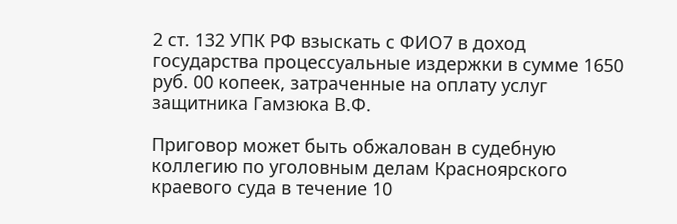2 ст. 132 УПК РФ взыскать с ФИО7 в доход государства процессуальные издержки в сумме 1650 руб. 00 копеек, затраченные на оплату услуг защитника Гамзюка В.Ф.

Приговор может быть обжалован в судебную коллегию по уголовным делам Красноярского краевого суда в течение 10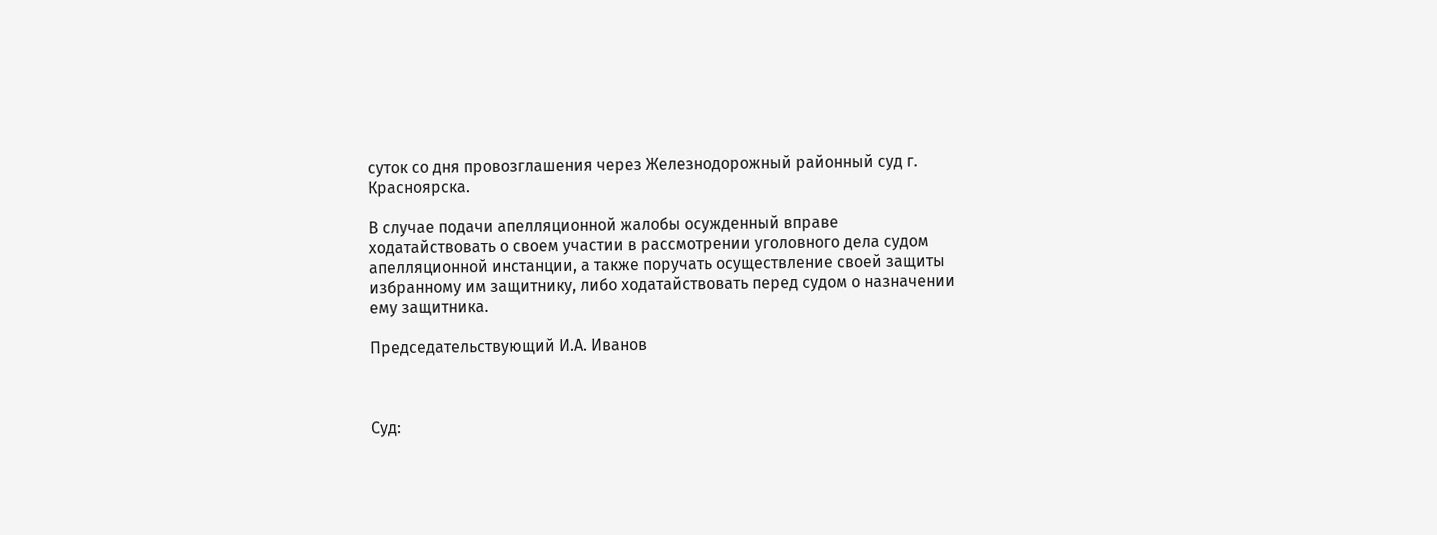суток со дня провозглашения через Железнодорожный районный суд г. Красноярска.

В случае подачи апелляционной жалобы осужденный вправе ходатайствовать о своем участии в рассмотрении уголовного дела судом апелляционной инстанции, а также поручать осуществление своей защиты избранному им защитнику, либо ходатайствовать перед судом о назначении ему защитника.

Председательствующий И.А. Иванов



Суд: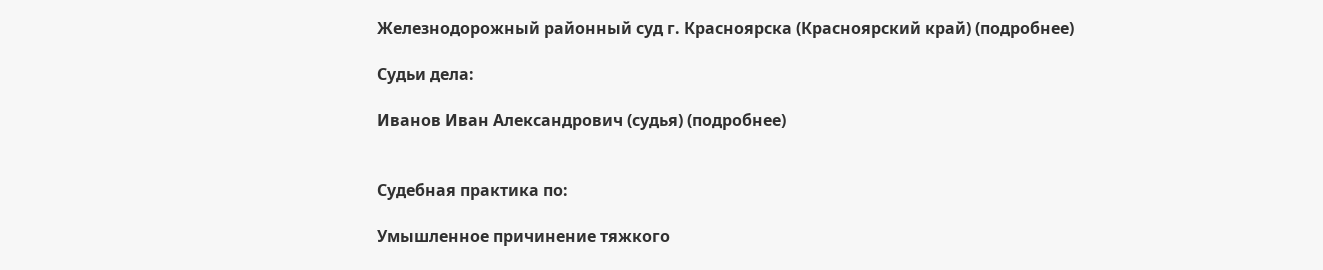Железнодорожный районный суд г. Красноярска (Красноярский край) (подробнее)

Судьи дела:

Иванов Иван Александрович (судья) (подробнее)


Судебная практика по:

Умышленное причинение тяжкого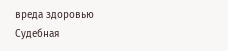вреда здоровью
Судебная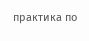практика по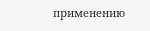применению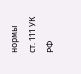нормы ст. 111 УК РФ